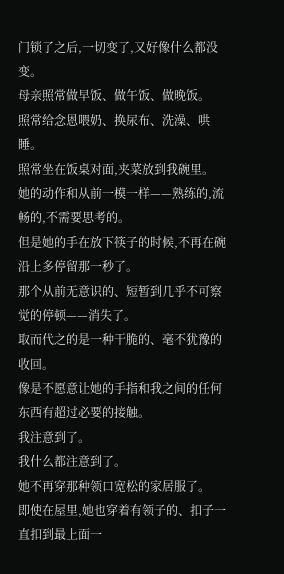门锁了之后,一切变了,又好像什么都没变。
母亲照常做早饭、做午饭、做晚饭。
照常给念恩喂奶、换尿布、洗澡、哄睡。
照常坐在饭桌对面,夹菜放到我碗里。
她的动作和从前一模一样——熟练的,流畅的,不需要思考的。
但是她的手在放下筷子的时候,不再在碗沿上多停留那一秒了。
那个从前无意识的、短暂到几乎不可察觉的停顿——消失了。
取而代之的是一种干脆的、毫不犹豫的收回。
像是不愿意让她的手指和我之间的任何东西有超过必要的接触。
我注意到了。
我什么都注意到了。
她不再穿那种领口宽松的家居服了。
即使在屋里,她也穿着有领子的、扣子一直扣到最上面一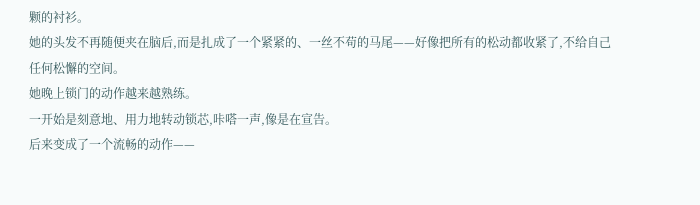颗的衬衫。
她的头发不再随便夹在脑后,而是扎成了一个紧紧的、一丝不苟的马尾——好像把所有的松动都收紧了,不给自己任何松懈的空间。
她晚上锁门的动作越来越熟练。
一开始是刻意地、用力地转动锁芯,咔嗒一声,像是在宣告。
后来变成了一个流畅的动作——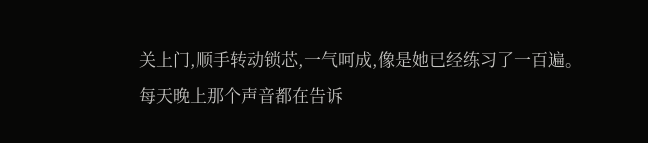关上门,顺手转动锁芯,一气呵成,像是她已经练习了一百遍。
每天晚上那个声音都在告诉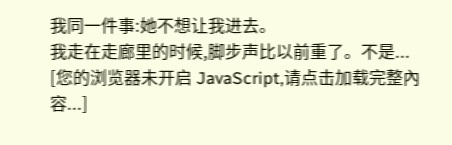我同一件事:她不想让我进去。
我走在走廊里的时候,脚步声比以前重了。不是...
[您的浏览器未开启 JavaScript,请点击加载完整內容...]